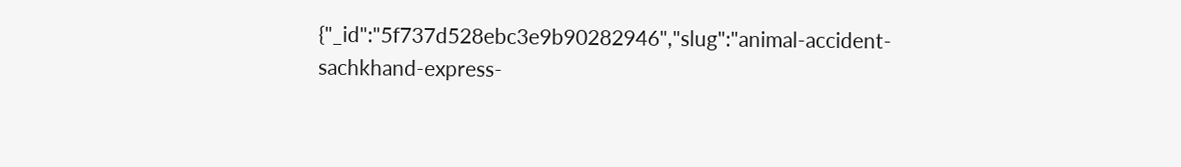{"_id":"5f737d528ebc3e9b90282946","slug":"animal-accident-sachkhand-express-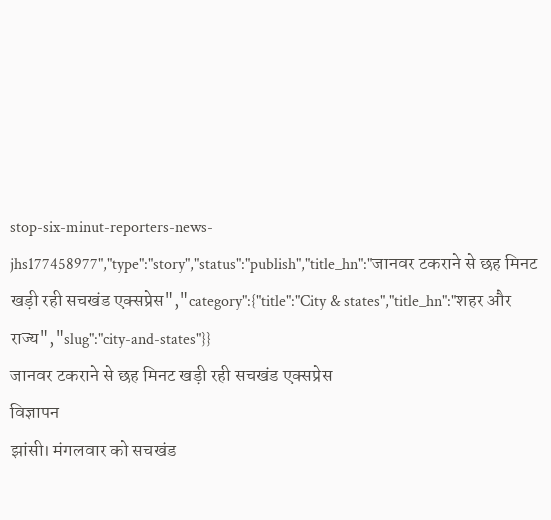stop-six-minut-reporters-news-jhs177458977","type":"story","status":"publish","title_hn":"जानवर टकराने से छह मिनट खड़ी रही सचखंड एक्सप्रेस","category":{"title":"City & states","title_hn":"शहर और राज्य","slug":"city-and-states"}}
जानवर टकराने से छह मिनट खड़ी रही सचखंड एक्सप्रेस
विज्ञापन
झांसी। मंगलवार को सचखंड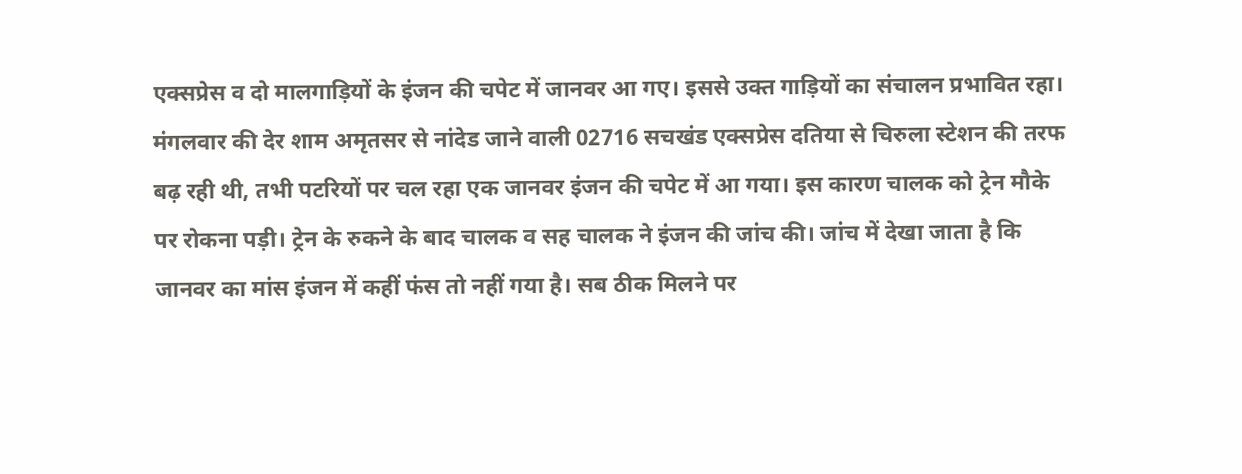एक्सप्रेस व दो मालगाड़ियों के इंजन की चपेट में जानवर आ गए। इससे उक्त गाड़ियों का संचालन प्रभावित रहा।
मंगलवार की देर शाम अमृतसर से नांदेड जाने वाली 02716 सचखंड एक्सप्रेस दतिया से चिरुला स्टेशन की तरफ बढ़ रही थी, तभी पटरियों पर चल रहा एक जानवर इंजन की चपेट में आ गया। इस कारण चालक को ट्रेन मौके पर रोकना पड़ी। ट्रेन के रुकने के बाद चालक व सह चालक ने इंजन की जांच की। जांच में देखा जाता है कि जानवर का मांस इंजन में कहीं फंस तो नहीं गया है। सब ठीक मिलने पर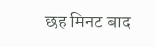छह मिनट बाद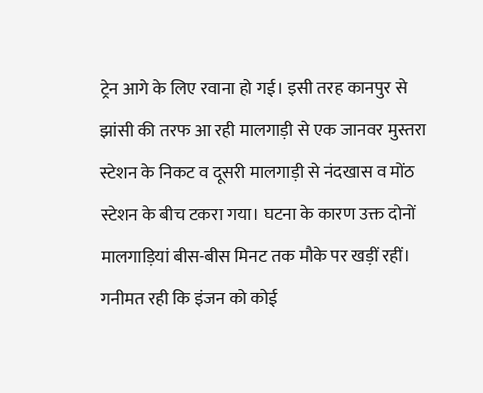ट्रेन आगे के लिए रवाना हो गई। इसी तरह कानपुर से झांसी की तरफ आ रही मालगाड़ी से एक जानवर मुस्तरा स्टेशन के निकट व दूसरी मालगाड़ी से नंदखास व मोंठ स्टेशन के बीच टकरा गया। घटना के कारण उक्त दोनों मालगाड़ियां बीस-बीस मिनट तक मौके पर खड़ीं रहीं। गनीमत रही कि इंजन को कोई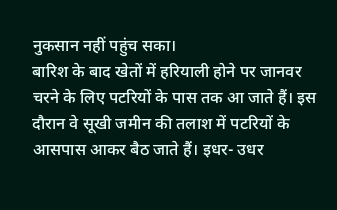नुकसान नहीं पहुंच सका।
बारिश के बाद खेतों में हरियाली होने पर जानवर चरने के लिए पटरियों के पास तक आ जाते हैं। इस दौरान वे सूखी जमीन की तलाश में पटरियों के आसपास आकर बैठ जाते हैं। इधर- उधर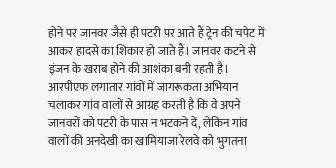होने पर जानवर जैसे ही पटरी पर आते हैं ट्रेन की चपेट में आकर हादसे का शिकार हो जाते हैं। जानवर कटने से इंजन के खराब होने की आशंका बनी रहती है। आरपीएफ लगातार गांवों में जागरूकता अभियान चलाकर गांव वालों से आग्रह करती है कि वे अपने जानवरों को पटरी के पास न भटकने दें, लेकिन गांव वालों की अनदेखी का खामियाजा रेलवे को भुगतना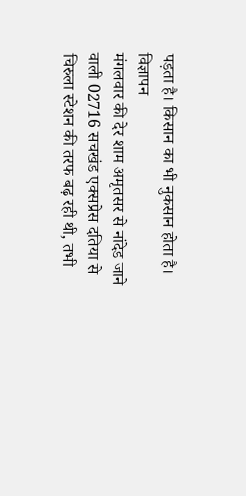पड़ता है। किसान का भी नुकसान होता है।
विज्ञापन
मंगलवार की देर शाम अमृतसर से नांदेड जाने वाली 02716 सचखंड एक्सप्रेस दतिया से चिरुला स्टेशन की तरफ बढ़ रही थी, तभी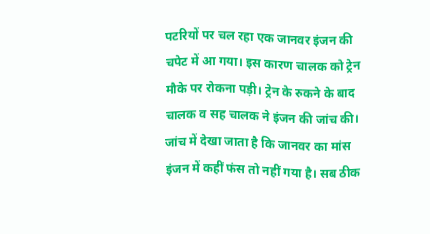पटरियों पर चल रहा एक जानवर इंजन की चपेट में आ गया। इस कारण चालक को ट्रेन मौके पर रोकना पड़ी। ट्रेन के रुकने के बाद चालक व सह चालक ने इंजन की जांच की। जांच में देखा जाता है कि जानवर का मांस इंजन में कहीं फंस तो नहीं गया है। सब ठीक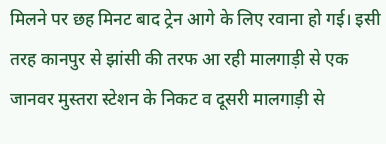मिलने पर छह मिनट बाद ट्रेन आगे के लिए रवाना हो गई। इसी तरह कानपुर से झांसी की तरफ आ रही मालगाड़ी से एक जानवर मुस्तरा स्टेशन के निकट व दूसरी मालगाड़ी से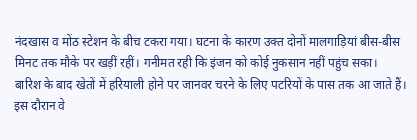नंदखास व मोंठ स्टेशन के बीच टकरा गया। घटना के कारण उक्त दोनों मालगाड़ियां बीस-बीस मिनट तक मौके पर खड़ीं रहीं। गनीमत रही कि इंजन को कोई नुकसान नहीं पहुंच सका।
बारिश के बाद खेतों में हरियाली होने पर जानवर चरने के लिए पटरियों के पास तक आ जाते हैं। इस दौरान वे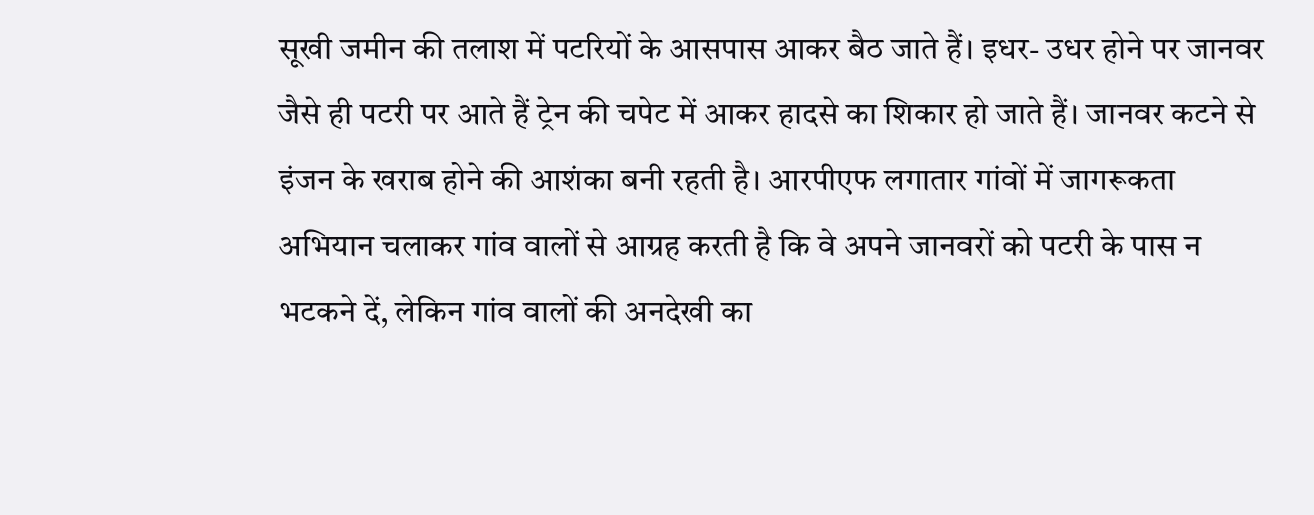सूखी जमीन की तलाश में पटरियों के आसपास आकर बैठ जाते हैं। इधर- उधर होने पर जानवर जैसे ही पटरी पर आते हैं ट्रेन की चपेट में आकर हादसे का शिकार हो जाते हैं। जानवर कटने से इंजन के खराब होने की आशंका बनी रहती है। आरपीएफ लगातार गांवों में जागरूकता अभियान चलाकर गांव वालों से आग्रह करती है कि वे अपने जानवरों को पटरी के पास न भटकने दें, लेकिन गांव वालों की अनदेखी का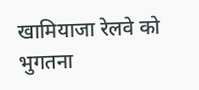खामियाजा रेलवे को भुगतना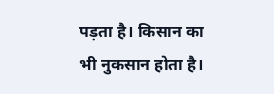पड़ता है। किसान का भी नुकसान होता है।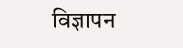विज्ञापन